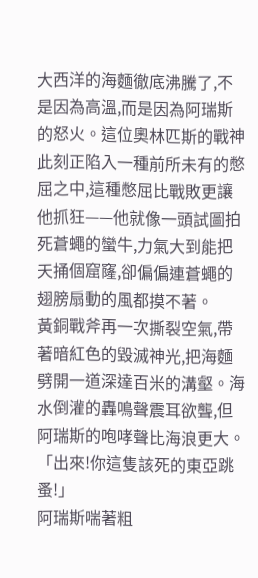大西洋的海麵徹底沸騰了,不是因為高溫,而是因為阿瑞斯的怒火。這位奧林匹斯的戰神此刻正陷入一種前所未有的憋屈之中,這種憋屈比戰敗更讓他抓狂——他就像一頭試圖拍死蒼蠅的蠻牛,力氣大到能把天捅個窟窿,卻偏偏連蒼蠅的翅膀扇動的風都摸不著。
黃銅戰斧再一次撕裂空氣,帶著暗紅色的毀滅神光,把海麵劈開一道深達百米的溝壑。海水倒灌的轟鳴聲震耳欲聾,但阿瑞斯的咆哮聲比海浪更大。
「出來!你這隻該死的東亞跳蚤!」
阿瑞斯喘著粗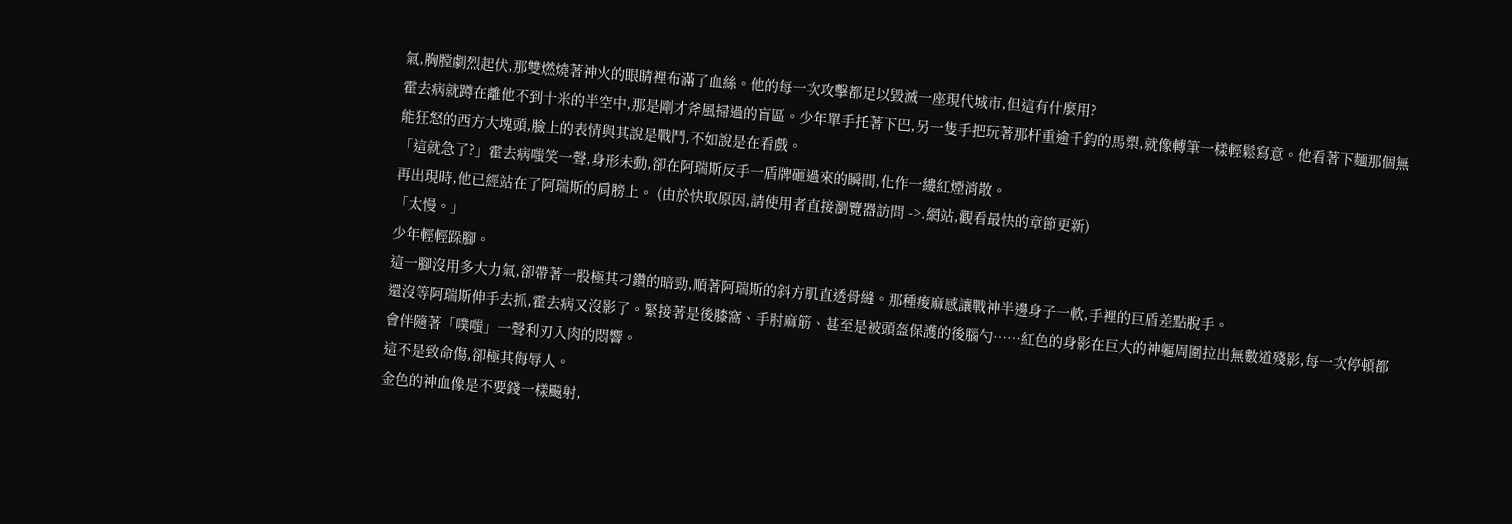氣,胸膛劇烈起伏,那雙燃燒著神火的眼睛裡布滿了血絲。他的每一次攻擊都足以毀滅一座現代城市,但這有什麼用?
霍去病就蹲在離他不到十米的半空中,那是剛才斧風掃過的盲區。少年單手托著下巴,另一隻手把玩著那杆重逾千鈞的馬槊,就像轉筆一樣輕鬆寫意。他看著下麵那個無能狂怒的西方大塊頭,臉上的表情與其說是戰鬥,不如說是在看戲。
「這就急了?」霍去病嗤笑一聲,身形未動,卻在阿瑞斯反手一盾牌砸過來的瞬間,化作一縷紅煙消散。
再出現時,他已經站在了阿瑞斯的肩膀上。 (由於快取原因,請使用者直接瀏覽器訪問 ->.網站,觀看最快的章節更新)
「太慢。」
少年輕輕跺腳。
這一腳沒用多大力氣,卻帶著一股極其刁鑽的暗勁,順著阿瑞斯的斜方肌直透骨縫。那種痠麻感讓戰神半邊身子一軟,手裡的巨盾差點脫手。
還沒等阿瑞斯伸手去抓,霍去病又沒影了。緊接著是後膝窩、手肘麻筋、甚至是被頭盔保護的後腦勺……紅色的身影在巨大的神軀周圍拉出無數道殘影,每一次停頓都會伴隨著「噗嗤」一聲利刃入肉的悶響。
這不是致命傷,卻極其侮辱人。
金色的神血像是不要錢一樣飈射,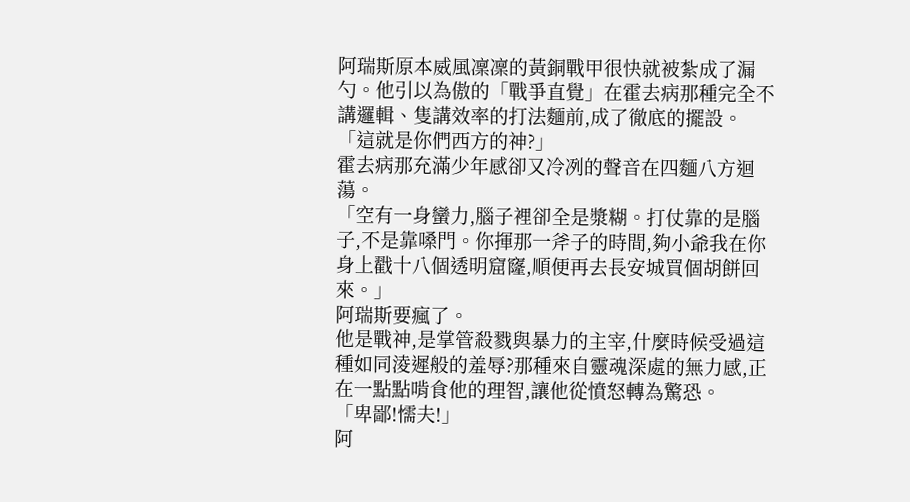阿瑞斯原本威風凜凜的黃銅戰甲很快就被紮成了漏勺。他引以為傲的「戰爭直覺」在霍去病那種完全不講邏輯、隻講效率的打法麵前,成了徹底的擺設。
「這就是你們西方的神?」
霍去病那充滿少年感卻又冷冽的聲音在四麵八方迴蕩。
「空有一身蠻力,腦子裡卻全是漿糊。打仗靠的是腦子,不是靠嗓門。你揮那一斧子的時間,夠小爺我在你身上戳十八個透明窟窿,順便再去長安城買個胡餅回來。」
阿瑞斯要瘋了。
他是戰神,是掌管殺戮與暴力的主宰,什麼時候受過這種如同淩遲般的羞辱?那種來自靈魂深處的無力感,正在一點點啃食他的理智,讓他從憤怒轉為驚恐。
「卑鄙!懦夫!」
阿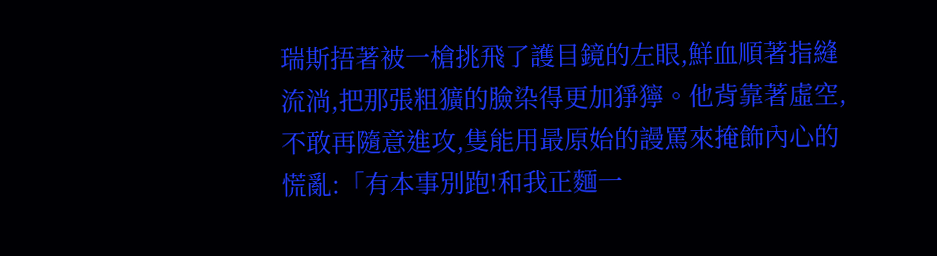瑞斯捂著被一槍挑飛了護目鏡的左眼,鮮血順著指縫流淌,把那張粗獷的臉染得更加猙獰。他背靠著虛空,不敢再隨意進攻,隻能用最原始的謾罵來掩飾內心的慌亂:「有本事別跑!和我正麵一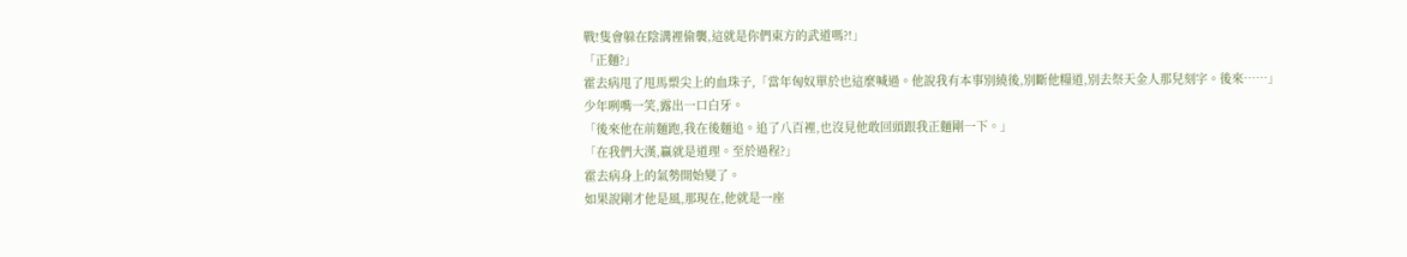戰!隻會躲在陰溝裡偷襲,這就是你們東方的武道嗎?!」
「正麵?」
霍去病甩了甩馬槊尖上的血珠子,「當年匈奴單於也這麼喊過。他說我有本事別繞後,別斷他糧道,別去祭天金人那兒刻字。後來……」
少年咧嘴一笑,露出一口白牙。
「後來他在前麵跑,我在後麵追。追了八百裡,也沒見他敢回頭跟我正麵剛一下。」
「在我們大漢,贏就是道理。至於過程?」
霍去病身上的氣勢開始變了。
如果說剛才他是風,那現在,他就是一座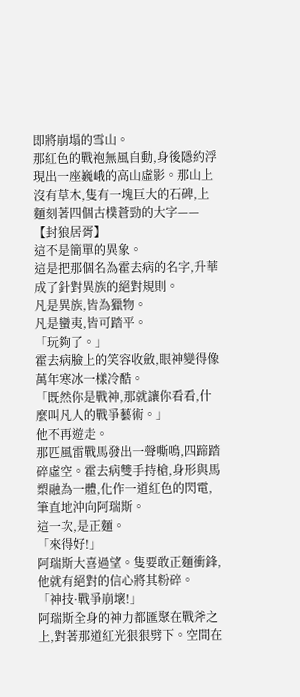即將崩塌的雪山。
那紅色的戰袍無風自動,身後隱約浮現出一座巍峨的高山虛影。那山上沒有草木,隻有一塊巨大的石碑,上麵刻著四個古樸蒼勁的大字——
【封狼居胥】
這不是簡單的異象。
這是把那個名為霍去病的名字,升華成了針對異族的絕對規則。
凡是異族,皆為獵物。
凡是蠻夷,皆可踏平。
「玩夠了。」
霍去病臉上的笑容收斂,眼神變得像萬年寒冰一樣冷酷。
「既然你是戰神,那就讓你看看,什麼叫凡人的戰爭藝術。」
他不再遊走。
那匹風雷戰馬發出一聲嘶鳴,四蹄踏碎虛空。霍去病雙手持槍,身形與馬槊融為一體,化作一道紅色的閃電,筆直地沖向阿瑞斯。
這一次,是正麵。
「來得好!」
阿瑞斯大喜過望。隻要敢正麵衝鋒,他就有絕對的信心將其粉碎。
「神技·戰爭崩壞!」
阿瑞斯全身的神力都匯聚在戰斧之上,對著那道紅光狠狠劈下。空間在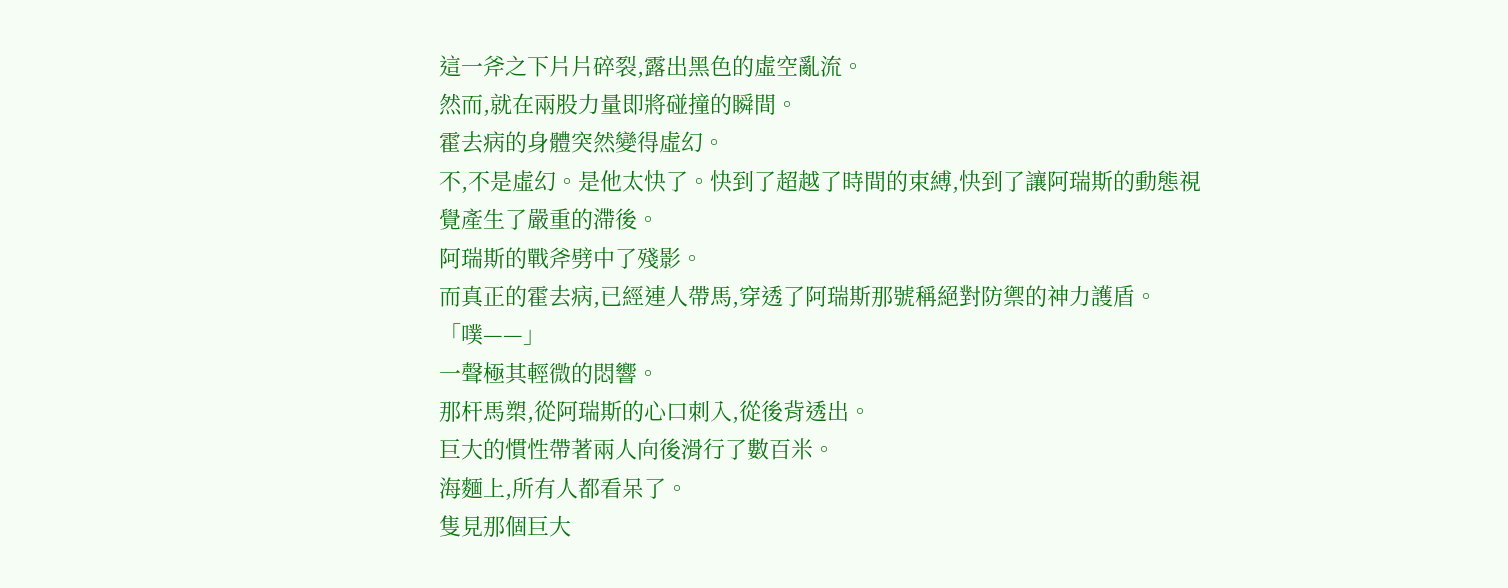這一斧之下片片碎裂,露出黑色的虛空亂流。
然而,就在兩股力量即將碰撞的瞬間。
霍去病的身體突然變得虛幻。
不,不是虛幻。是他太快了。快到了超越了時間的束縛,快到了讓阿瑞斯的動態視覺產生了嚴重的滯後。
阿瑞斯的戰斧劈中了殘影。
而真正的霍去病,已經連人帶馬,穿透了阿瑞斯那號稱絕對防禦的神力護盾。
「噗——」
一聲極其輕微的悶響。
那杆馬槊,從阿瑞斯的心口刺入,從後背透出。
巨大的慣性帶著兩人向後滑行了數百米。
海麵上,所有人都看呆了。
隻見那個巨大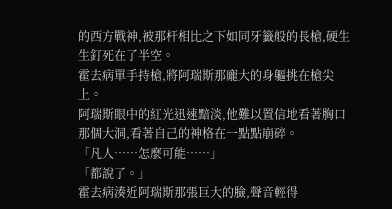的西方戰神,被那杆相比之下如同牙籤般的長槍,硬生生釘死在了半空。
霍去病單手持槍,將阿瑞斯那龐大的身軀挑在槍尖上。
阿瑞斯眼中的紅光迅速黯淡,他難以置信地看著胸口那個大洞,看著自己的神格在一點點崩碎。
「凡人……怎麼可能……」
「都說了。」
霍去病湊近阿瑞斯那張巨大的臉,聲音輕得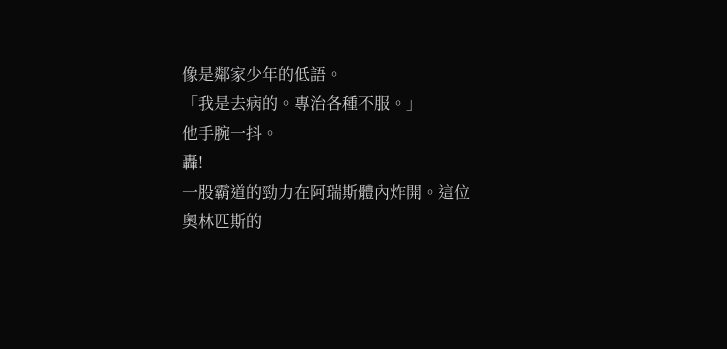像是鄰家少年的低語。
「我是去病的。專治各種不服。」
他手腕一抖。
轟!
一股霸道的勁力在阿瑞斯體內炸開。這位奧林匹斯的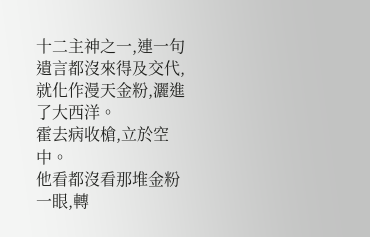十二主神之一,連一句遺言都沒來得及交代,就化作漫天金粉,灑進了大西洋。
霍去病收槍,立於空中。
他看都沒看那堆金粉一眼,轉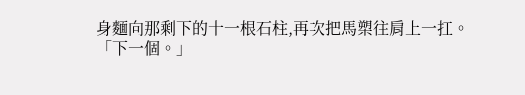身麵向那剩下的十一根石柱,再次把馬槊往肩上一扛。
「下一個。」